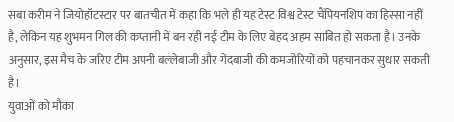सबा करीम ने जियोहॉटस्टार पर बातचीत में कहा कि भले ही यह टेस्ट विश्व टेस्ट चैंपियनशिप का हिस्सा नहीं है, लेकिन यह शुभमन गिल की कप्तानी में बन रही नई टीम के लिए बेहद अहम साबित हो सकता है। उनके अनुसार, इस मैच के जरिए टीम अपनी बल्लेबाजी और गेंदबाजी की कमजोरियों को पहचानकर सुधार सकती है।
युवाओं को मौका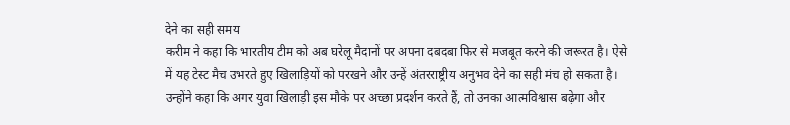देने का सही समय
करीम ने कहा कि भारतीय टीम को अब घरेलू मैदानों पर अपना दबदबा फिर से मजबूत करने की जरूरत है। ऐसे में यह टेस्ट मैच उभरते हुए खिलाड़ियों को परखने और उन्हें अंतरराष्ट्रीय अनुभव देने का सही मंच हो सकता है।
उन्होंने कहा कि अगर युवा खिलाड़ी इस मौके पर अच्छा प्रदर्शन करते हैं, तो उनका आत्मविश्वास बढ़ेगा और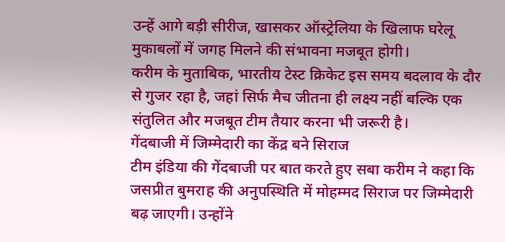उन्हें आगे बड़ी सीरीज, खासकर ऑस्ट्रेलिया के खिलाफ घरेलू मुकाबलों में जगह मिलने की संभावना मजबूत होगी।
करीम के मुताबिक, भारतीय टेस्ट क्रिकेट इस समय बदलाव के दौर से गुजर रहा है, जहां सिर्फ मैच जीतना ही लक्ष्य नहीं बल्कि एक संतुलित और मजबूत टीम तैयार करना भी जरूरी है।
गेंदबाजी में जिम्मेदारी का केंद्र बने सिराज
टीम इंडिया की गेंदबाजी पर बात करते हुए सबा करीम ने कहा कि जसप्रीत बुमराह की अनुपस्थिति में मोहम्मद सिराज पर जिम्मेदारी बढ़ जाएगी। उन्होंने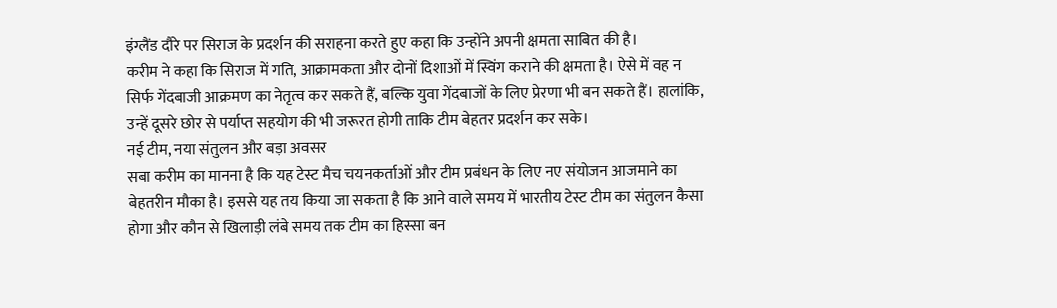इंग्लैंड दौरे पर सिराज के प्रदर्शन की सराहना करते हुए कहा कि उन्होंने अपनी क्षमता साबित की है।
करीम ने कहा कि सिराज में गति, आक्रामकता और दोनों दिशाओं में स्विंग कराने की क्षमता है। ऐसे में वह न सिर्फ गेंदबाजी आक्रमण का नेतृत्व कर सकते हैं, बल्कि युवा गेंदबाजों के लिए प्रेरणा भी बन सकते हैं। हालांकि, उन्हें दूसरे छोर से पर्याप्त सहयोग की भी जरूरत होगी ताकि टीम बेहतर प्रदर्शन कर सके।
नई टीम, नया संतुलन और बड़ा अवसर
सबा करीम का मानना है कि यह टेस्ट मैच चयनकर्ताओं और टीम प्रबंधन के लिए नए संयोजन आजमाने का बेहतरीन मौका है। इससे यह तय किया जा सकता है कि आने वाले समय में भारतीय टेस्ट टीम का संतुलन कैसा होगा और कौन से खिलाड़ी लंबे समय तक टीम का हिस्सा बन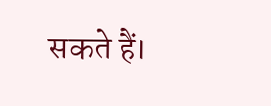सकते हैं।